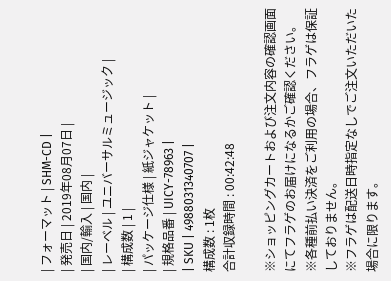| フォーマット | SHM-CD |
| 発売日 | 2019年08月07日 |
| 国内/輸入 | 国内 |
| レーベル | ユニバーサルミュージック |
| 構成数 | 1 |
| パッケージ仕様 | 紙ジャケット |
| 規格品番 | UICY-78963 |
| SKU | 4988031340707 |
構成数 : 1枚
合計収録時間 : 00:42:48

※ショッピングカートおよび注文内容の確認画面にてフラゲのお届けになるかご確認ください。
※各種前払い決済をご利用の場合、フラゲは保証しておりません。
※フラゲは配送日時指定なしでご注文いただいた場合に限ります。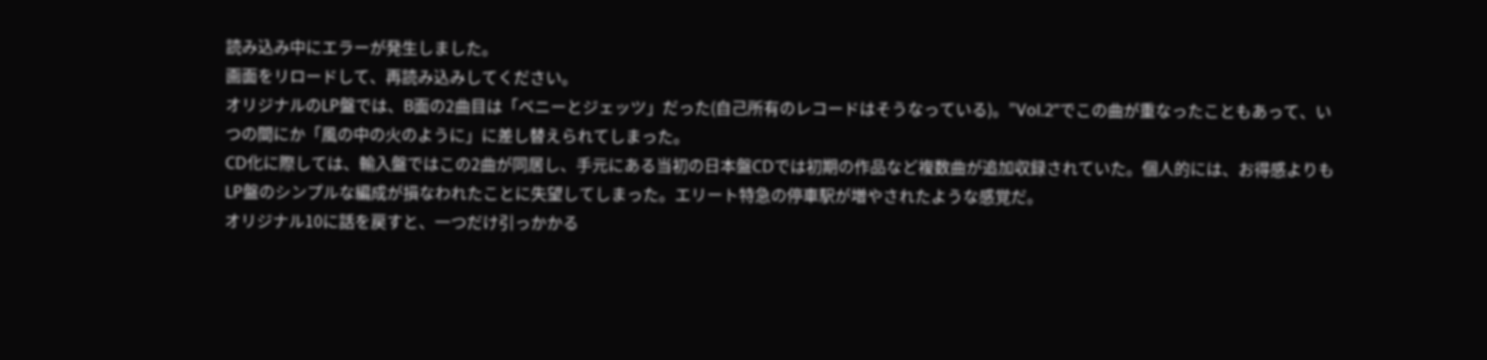読み込み中にエラーが発生しました。
画面をリロードして、再読み込みしてください。
オリジナルのLP盤では、B面の2曲目は「ベニーとジェッツ」だった(自己所有のレコードはそうなっている)。”Vol.2”でこの曲が重なったこともあって、いつの間にか「風の中の火のように」に差し替えられてしまった。
CD化に際しては、輸入盤ではこの2曲が同居し、手元にある当初の日本盤CDでは初期の作品など複数曲が追加収録されていた。個人的には、お得感よりもLP盤のシンプルな編成が損なわれたことに失望してしまった。エリート特急の停車駅が増やされたような感覚だ。
オリジナル10に話を戻すと、一つだけ引っかかる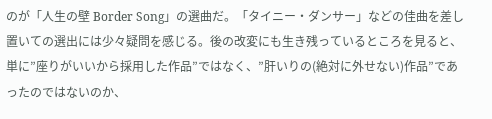のが「人生の壁 Border Song」の選曲だ。「タイニー・ダンサー」などの佳曲を差し置いての選出には少々疑問を感じる。後の改変にも生き残っているところを見ると、単に”座りがいいから採用した作品”ではなく、”肝いりの(絶対に外せない)作品”であったのではないのか、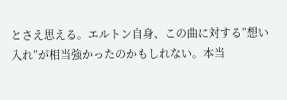とさえ思える。エルトン自身、この曲に対する”想い入れ”が相当強かったのかもしれない。本当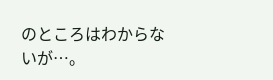のところはわからないが…。